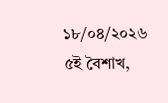১৮/০৪/২০২৬
৫ই বৈশাখ,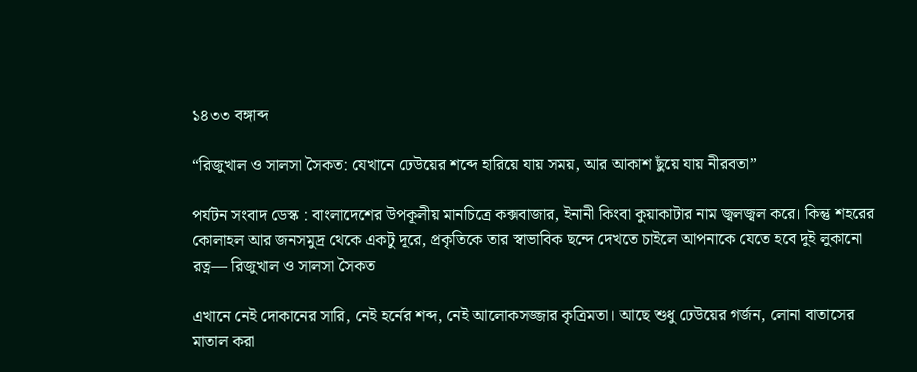১৪৩৩ বঙ্গাব্দ

“রিজুখাল ও সালসা সৈকত: যেখানে ঢেউয়ের শব্দে হারিয়ে যায় সময়, আর আকাশ ছুঁয়ে যায় নীরবতা”

পর্যটন সংবাদ ডেস্ক : বাংলাদেশের উপকূলীয় মানচিত্রে কক্সবাজার, ইনানী কিংবা কুয়াকাটার নাম জ্বলজ্বল করে। কিন্তু শহরের কোলাহল আর জনসমুদ্র থেকে একটু দূরে, প্রকৃতিকে তার স্বাভাবিক ছন্দে দেখতে চাইলে আপনাকে যেতে হবে দুই লুকানো রত্ন— রিজুখাল ও সালসা সৈকত

এখানে নেই দোকানের সারি, নেই হর্নের শব্দ, নেই আলোকসজ্জার কৃত্রিমতা। আছে শুধু ঢেউয়ের গর্জন, লোনা বাতাসের মাতাল করা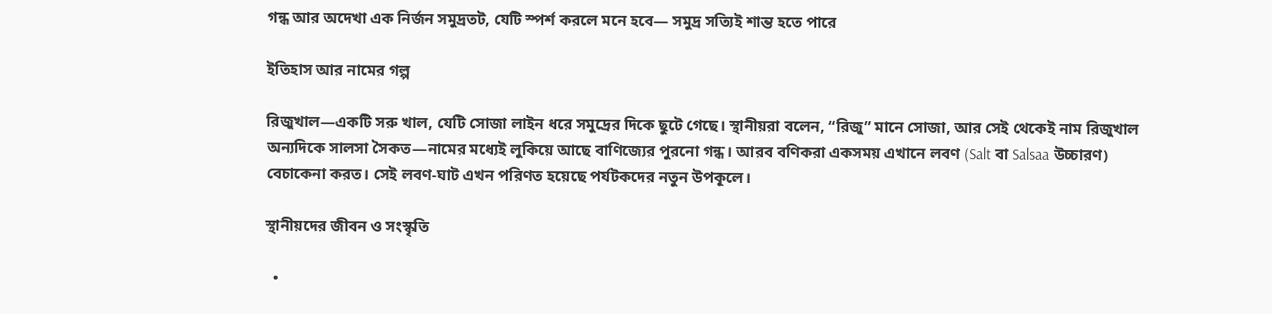গন্ধ আর অদেখা এক নির্জন সমুদ্রতট, যেটি স্পর্শ করলে মনে হবে— সমুদ্র সত্যিই শান্ত হতে পারে

ইতিহাস আর নামের গল্প

রিজুখাল—একটি সরু খাল, যেটি সোজা লাইন ধরে সমুদ্রের দিকে ছুটে গেছে। স্থানীয়রা বলেন, “রিজু” মানে সোজা, আর সেই থেকেই নাম রিজুখাল
অন্যদিকে সালসা সৈকত—নামের মধ্যেই লুকিয়ে আছে বাণিজ্যের পুরনো গন্ধ। আরব বণিকরা একসময় এখানে লবণ (Salt বা Salsaa উচ্চারণ) বেচাকেনা করত। সেই লবণ-ঘাট এখন পরিণত হয়েছে পর্যটকদের নতুন উপকূলে।

স্থানীয়দের জীবন ও সংস্কৃতি

  •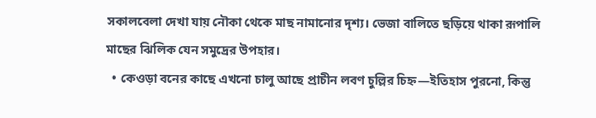সকালবেলা দেখা যায় নৌকা থেকে মাছ নামানোর দৃশ্য। ভেজা বালিতে ছড়িয়ে থাকা রূপালি মাছের ঝিলিক যেন সমুদ্রের উপহার।
  • কেওড়া বনের কাছে এখনো চালু আছে প্রাচীন লবণ চুল্লির চিহ্ন—ইতিহাস পুরনো, কিন্তু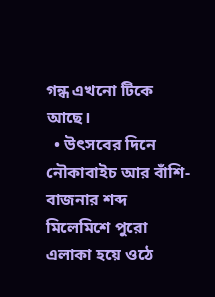গন্ধ এখনো টিকে আছে।
  • উৎসবের দিনে নৌকাবাইচ আর বাঁশি-বাজনার শব্দ মিলেমিশে পুরো এলাকা হয়ে ওঠে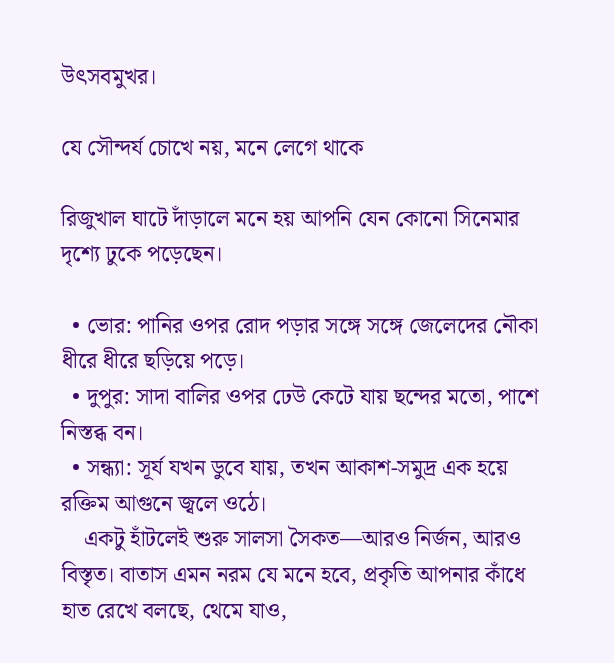উৎসবমুখর।

যে সৌন্দর্য চোখে নয়, মনে লেগে থাকে

রিজুখাল ঘাটে দাঁড়ালে মনে হয় আপনি যেন কোনো সিনেমার দৃশ্যে ঢুকে পড়েছেন।

  • ভোর: পানির ওপর রোদ পড়ার সঙ্গে সঙ্গে জেলেদের নৌকা ধীরে ধীরে ছড়িয়ে পড়ে।
  • দুপুর: সাদা বালির ওপর ঢেউ কেটে যায় ছন্দের মতো, পাশে নিস্তব্ধ বন।
  • সন্ধ্যা: সূর্য যখন ডুবে যায়, তখন আকাশ-সমুদ্র এক হয়ে রক্তিম আগুনে জ্বলে ওঠে।
    একটু হাঁটলেই শুরু সালসা সৈকত—আরও নির্জন, আরও বিস্তৃত। বাতাস এমন নরম যে মনে হবে, প্রকৃতি আপনার কাঁধে হাত রেখে বলছে, থেমে যাও,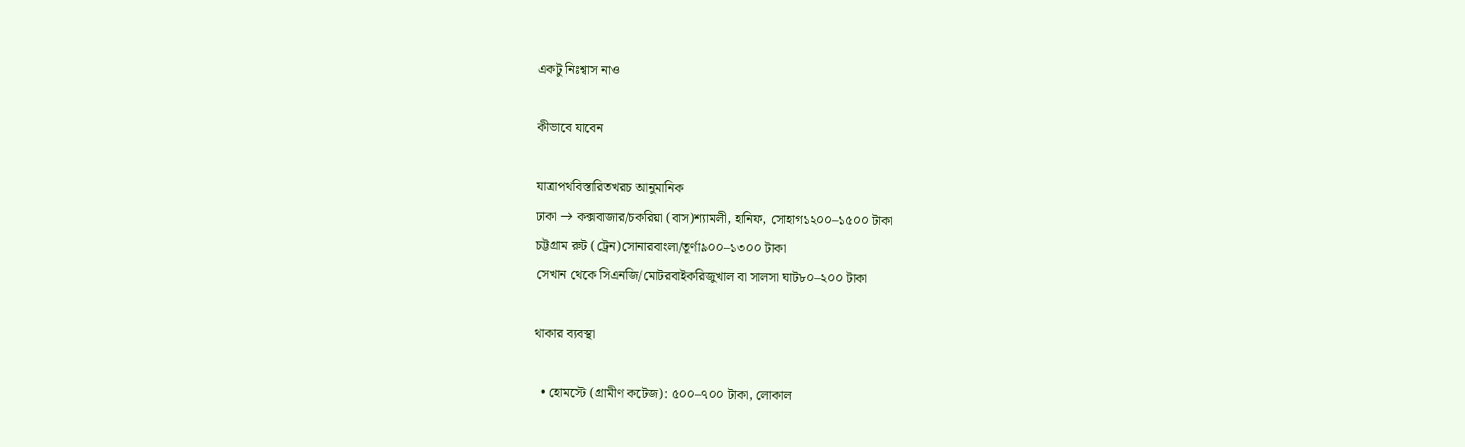একটু নিঃশ্বাস নাও

কীভাবে যাবেন

যাত্রাপথবিস্তারিতখরচ আনুমানিক
ঢাকা → কক্সবাজার/চকরিয়া (বাস)শ্যামলী, হানিফ, সোহাগ১২০০–১৫০০ টাকা
চট্টগ্রাম রুট (ট্রেন)সোনারবাংলা/তূর্ণা৯০০–১৩০০ টাকা
সেখান থেকে সিএনজি/মোটরবাইকরিজুখাল বা সালসা ঘাট৮০–২০০ টাকা

থাকার ব্যবস্থা

  • হোমস্টে (গ্রামীণ কটেজ): ৫০০–৭০০ টাকা, লোকাল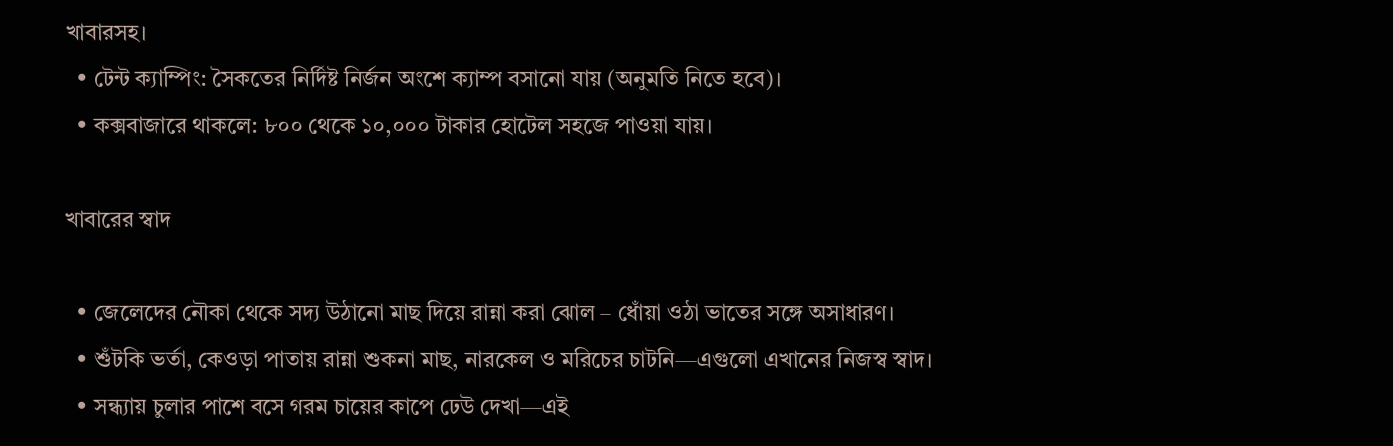খাবারসহ।
  • টেন্ট ক্যাম্পিং: সৈকতের নির্দিষ্ট নির্জন অংশে ক্যাম্প বসানো যায় (অনুমতি নিতে হবে)।
  • কক্সবাজারে থাকলে: ৮০০ থেকে ১০,০০০ টাকার হোটেল সহজে পাওয়া যায়।

খাবারের স্বাদ

  • জেলেদের নৌকা থেকে সদ্য উঠানো মাছ দিয়ে রান্না করা ঝোল – ধোঁয়া ওঠা ভাতের সঙ্গে অসাধারণ।
  • শুঁটকি ভর্তা, কেওড়া পাতায় রান্না শুকনা মাছ, নারকেল ও মরিচের চাটনি—এগুলো এখানের নিজস্ব স্বাদ।
  • সন্ধ্যায় চুলার পাশে বসে গরম চায়ের কাপে ঢেউ দেখা—এই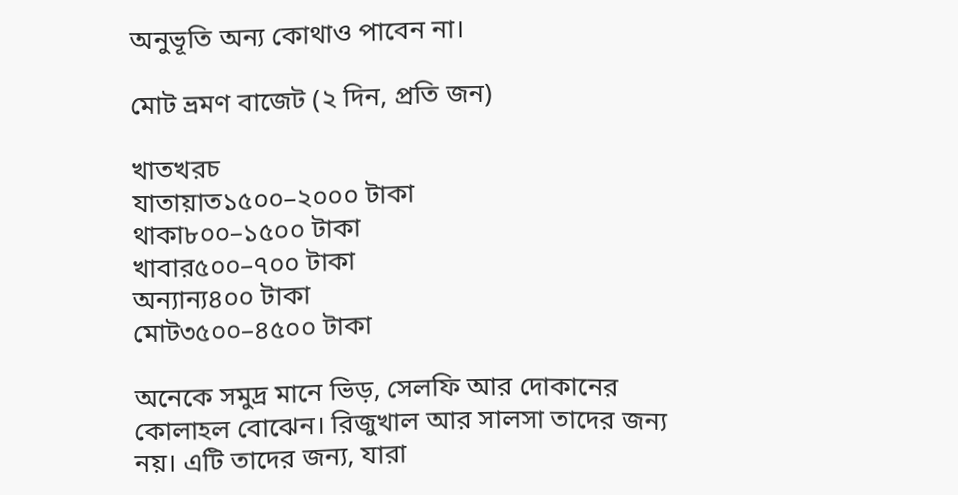অনুভূতি অন্য কোথাও পাবেন না।

মোট ভ্রমণ বাজেট (২ দিন, প্রতি জন)

খাতখরচ
যাতায়াত১৫০০–২০০০ টাকা
থাকা৮০০–১৫০০ টাকা
খাবার৫০০–৭০০ টাকা
অন্যান্য৪০০ টাকা
মোট৩৫০০–৪৫০০ টাকা

অনেকে সমুদ্র মানে ভিড়, সেলফি আর দোকানের কোলাহল বোঝেন। রিজুখাল আর সালসা তাদের জন্য নয়। এটি তাদের জন্য, যারা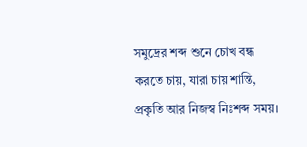সমুদ্রের শব্দ শুনে চোখ বন্ধ করতে চায়, যারা চায় শান্তি, প্রকৃতি আর নিজস্ব নিঃশব্দ সময়।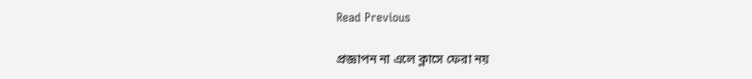Read Previous

প্রজ্ঞাপন না এলে ক্লাসে ফেরা নয়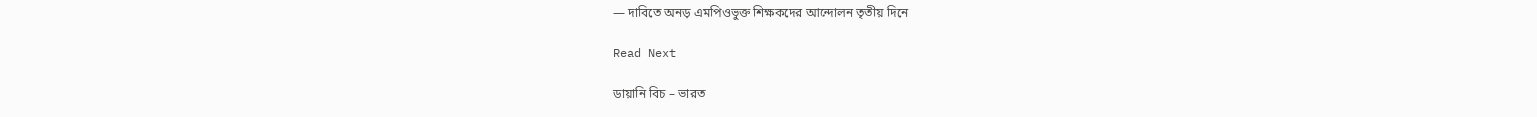— দাবিতে অনড় এমপিওভুক্ত শিক্ষকদের আন্দোলন তৃতীয় দিনে

Read Next

ডায়ানি বিচ – ভারত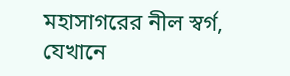মহাসাগরের নীল স্বর্গ, যেখানে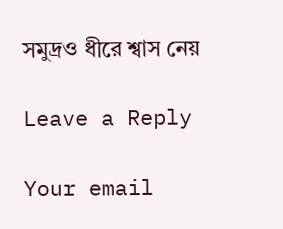সমুদ্রও ধীরে শ্বাস নেয়

Leave a Reply

Your email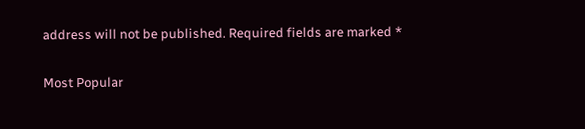address will not be published. Required fields are marked *

Most Popular